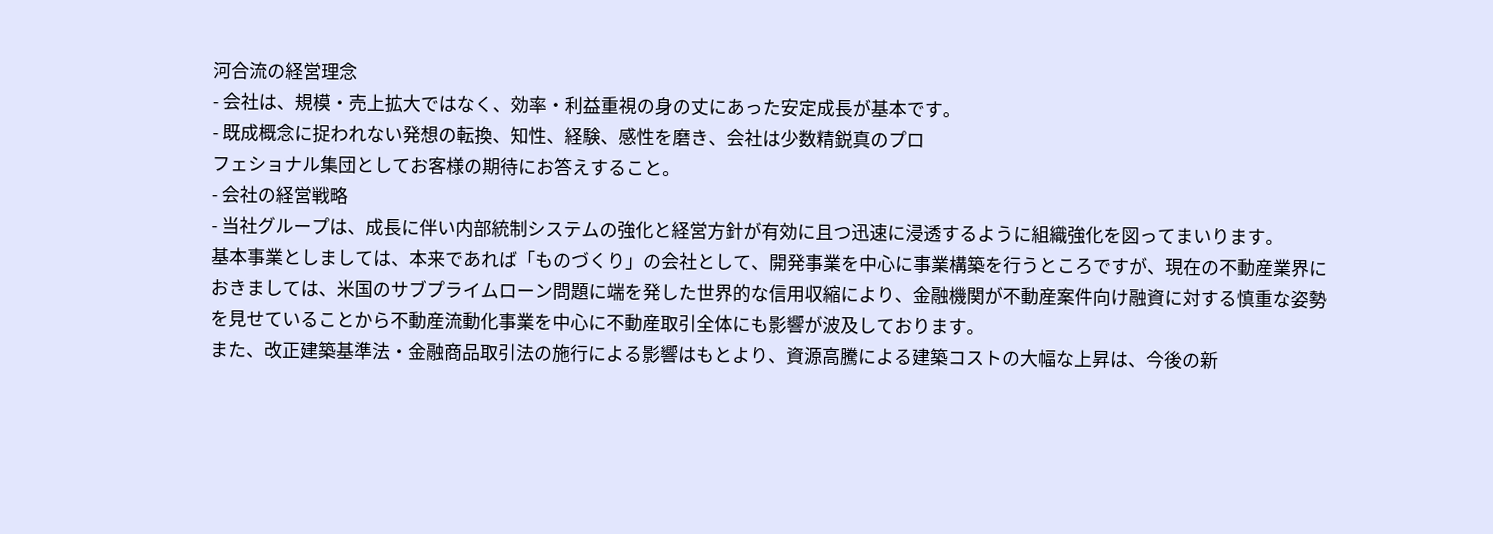河合流の経営理念
- 会社は、規模・売上拡大ではなく、効率・利益重視の身の丈にあった安定成長が基本です。
- 既成概念に捉われない発想の転換、知性、経験、感性を磨き、会社は少数精鋭真のプロ
フェショナル集団としてお客様の期待にお答えすること。
- 会社の経営戦略
- 当社グループは、成長に伴い内部統制システムの強化と経営方針が有効に且つ迅速に浸透するように組織強化を図ってまいります。
基本事業としましては、本来であれば「ものづくり」の会社として、開発事業を中心に事業構築を行うところですが、現在の不動産業界におきましては、米国のサブプライムローン問題に端を発した世界的な信用収縮により、金融機関が不動産案件向け融資に対する慎重な姿勢を見せていることから不動産流動化事業を中心に不動産取引全体にも影響が波及しております。
また、改正建築基準法・金融商品取引法の施行による影響はもとより、資源高騰による建築コストの大幅な上昇は、今後の新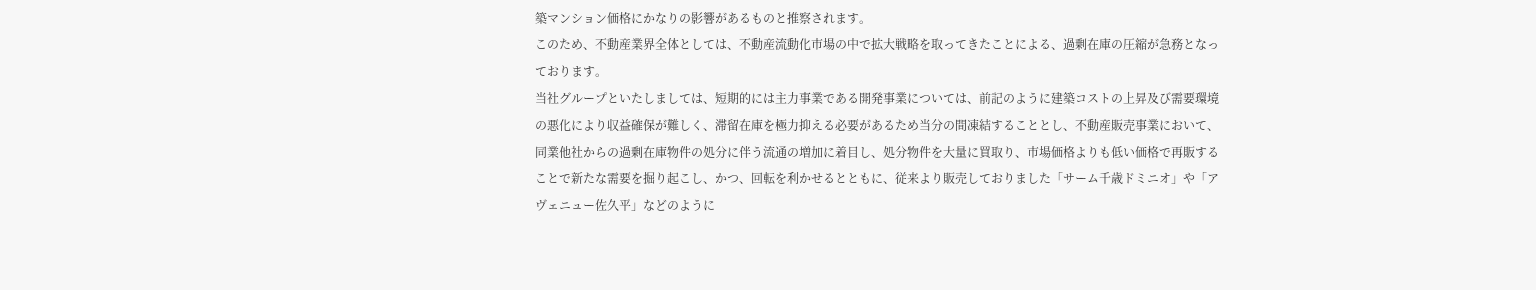築マンション価格にかなりの影響があるものと推察されます。
このため、不動産業界全体としては、不動産流動化市場の中で拡大戦略を取ってきたことによる、過剰在庫の圧縮が急務となっております。
当社グループといたしましては、短期的には主力事業である開発事業については、前記のように建築コストの上昇及び需要環境の悪化により収益確保が難しく、滞留在庫を極力抑える必要があるため当分の間凍結することとし、不動産販売事業において、同業他社からの過剰在庫物件の処分に伴う流通の増加に着目し、処分物件を大量に買取り、市場価格よりも低い価格で再販することで新たな需要を掘り起こし、かつ、回転を利かせるとともに、従来より販売しておりました「サーム千歳ドミニオ」や「アヴェニュー佐久平」などのように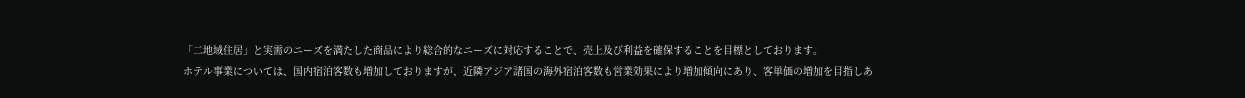「二地域住居」と実需のニーズを満たした商品により総合的なニーズに対応することで、売上及び利益を確保することを目標としております。
ホテル事業については、国内宿泊客数も増加しておりますが、近隣アジア諸国の海外宿泊客数も営業効果により増加傾向にあり、客単価の増加を目指しあ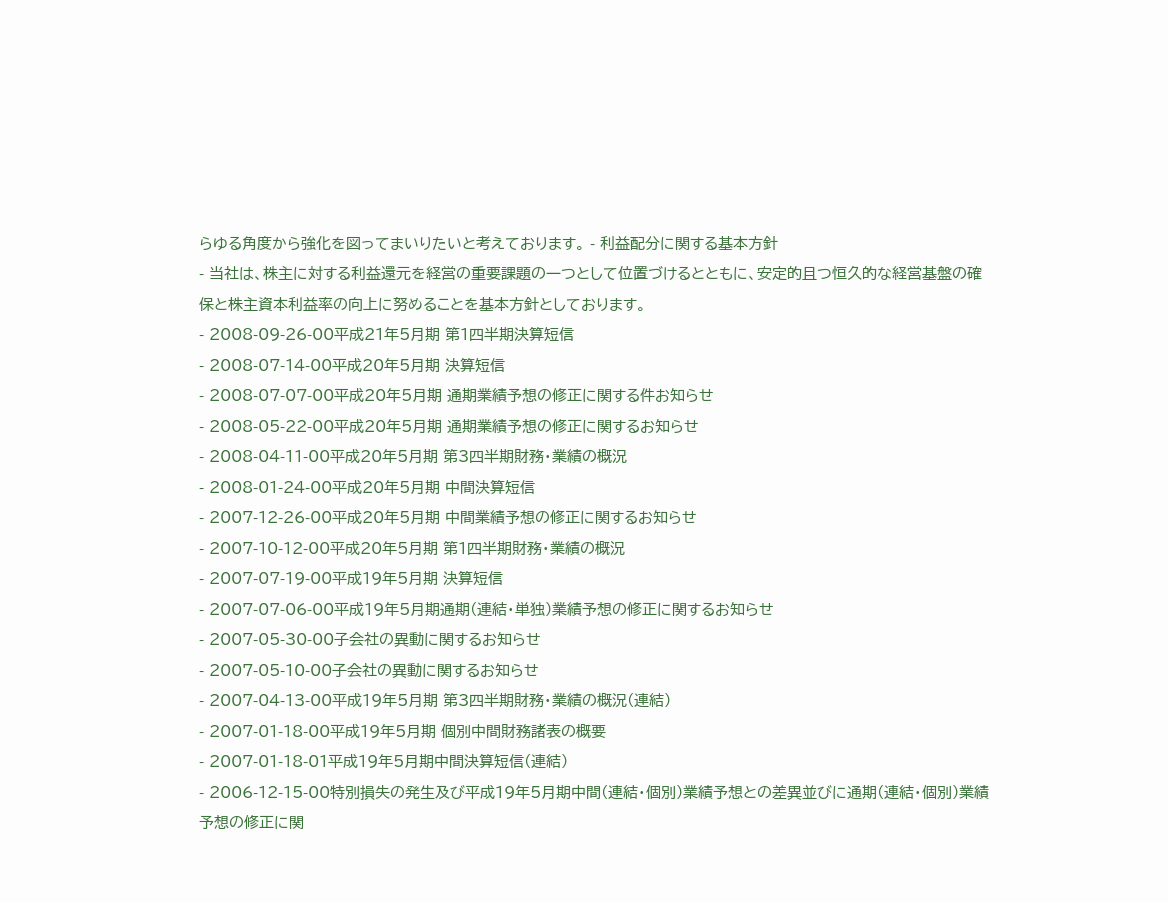らゆる角度から強化を図ってまいりたいと考えております。 - 利益配分に関する基本方針
- 当社は、株主に対する利益還元を経営の重要課題の一つとして位置づけるとともに、安定的且つ恒久的な経営基盤の確保と株主資本利益率の向上に努めることを基本方針としております。
- 2008-09-26-00平成21年5月期 第1四半期決算短信
- 2008-07-14-00平成20年5月期 決算短信
- 2008-07-07-00平成20年5月期 通期業績予想の修正に関する件お知らせ
- 2008-05-22-00平成20年5月期 通期業績予想の修正に関するお知らせ
- 2008-04-11-00平成20年5月期 第3四半期財務・業績の概況
- 2008-01-24-00平成20年5月期 中間決算短信
- 2007-12-26-00平成20年5月期 中間業績予想の修正に関するお知らせ
- 2007-10-12-00平成20年5月期 第1四半期財務・業績の概況
- 2007-07-19-00平成19年5月期 決算短信
- 2007-07-06-00平成19年5月期通期(連結・単独)業績予想の修正に関するお知らせ
- 2007-05-30-00子会社の異動に関するお知らせ
- 2007-05-10-00子会社の異動に関するお知らせ
- 2007-04-13-00平成19年5月期 第3四半期財務・業績の概況(連結)
- 2007-01-18-00平成19年5月期 個別中間財務諸表の概要
- 2007-01-18-01平成19年5月期中間決算短信(連結)
- 2006-12-15-00特別損失の発生及び平成19年5月期中間(連結・個別)業績予想との差異並びに通期(連結・個別)業績予想の修正に関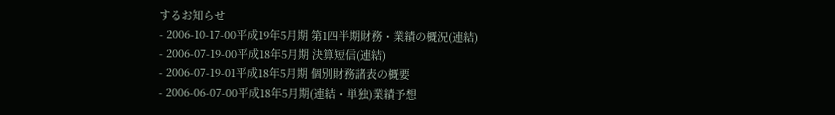するお知らせ
- 2006-10-17-00平成19年5月期 第1四半期財務・業績の概況(連結)
- 2006-07-19-00平成18年5月期 決算短信(連結)
- 2006-07-19-01平成18年5月期 個別財務諸表の概要
- 2006-06-07-00平成18年5月期(連結・単独)業績予想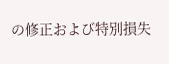の修正および特別損失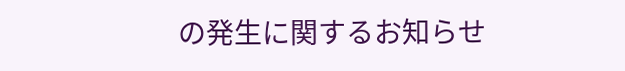の発生に関するお知らせ